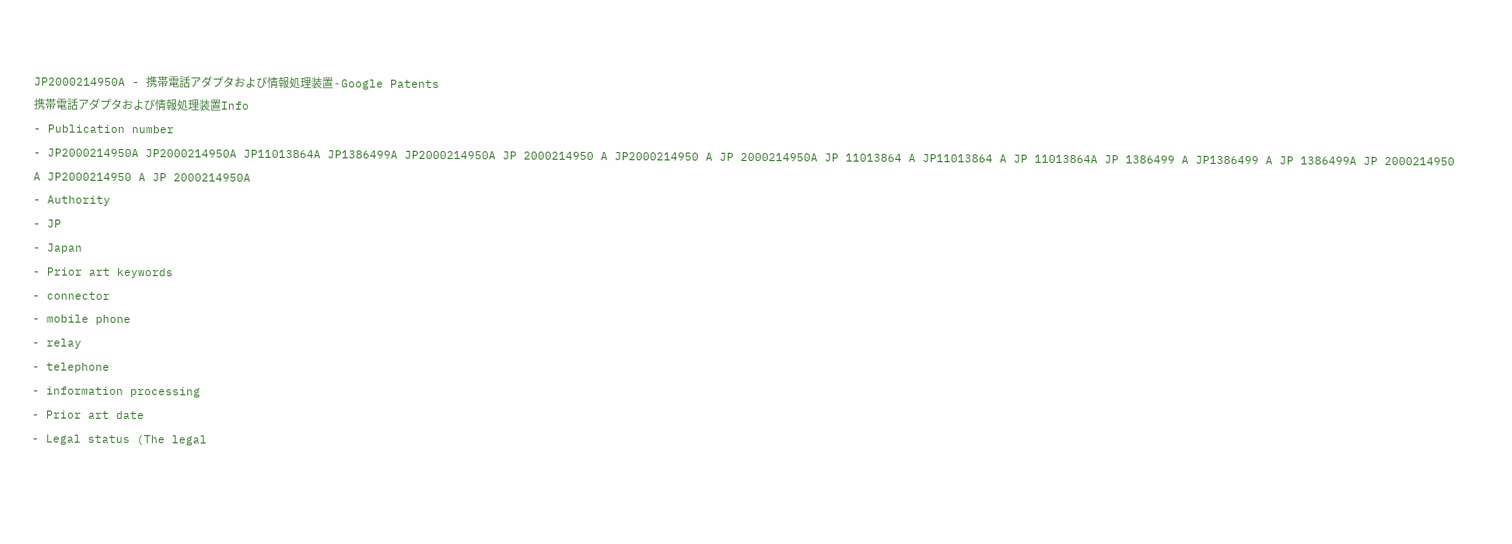JP2000214950A - 携帯電話アダプタおよび情報処理装置 - Google Patents
携帯電話アダプタおよび情報処理装置Info
- Publication number
- JP2000214950A JP2000214950A JP11013864A JP1386499A JP2000214950A JP 2000214950 A JP2000214950 A JP 2000214950A JP 11013864 A JP11013864 A JP 11013864A JP 1386499 A JP1386499 A JP 1386499A JP 2000214950 A JP2000214950 A JP 2000214950A
- Authority
- JP
- Japan
- Prior art keywords
- connector
- mobile phone
- relay
- telephone
- information processing
- Prior art date
- Legal status (The legal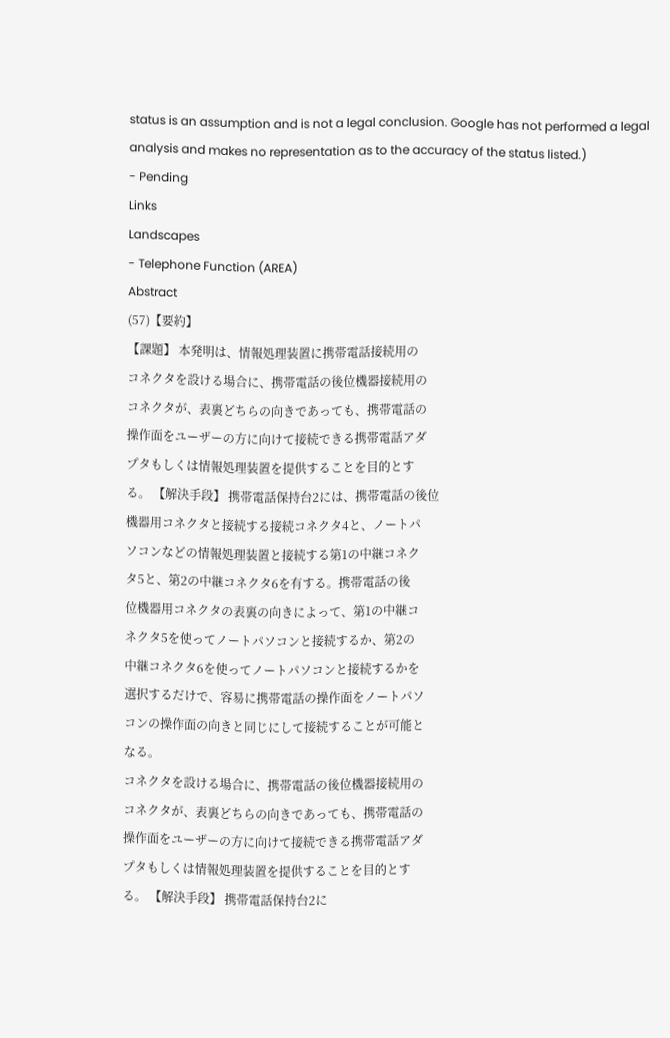status is an assumption and is not a legal conclusion. Google has not performed a legal analysis and makes no representation as to the accuracy of the status listed.)
- Pending
Links
Landscapes
- Telephone Function (AREA)
Abstract
(57)【要約】
【課題】 本発明は、情報処理装置に携帯電話接続用の
コネクタを設ける場合に、携帯電話の後位機器接続用の
コネクタが、表裏どちらの向きであっても、携帯電話の
操作面をユーザーの方に向けて接続できる携帯電話アダ
プタもしくは情報処理装置を提供することを目的とす
る。 【解決手段】 携帯電話保持台2には、携帯電話の後位
機器用コネクタと接続する接続コネクタ4と、ノートパ
ソコンなどの情報処理装置と接続する第1の中継コネク
タ5と、第2の中継コネクタ6を有する。携帯電話の後
位機器用コネクタの表裏の向きによって、第1の中継コ
ネクタ5を使ってノートパソコンと接続するか、第2の
中継コネクタ6を使ってノートパソコンと接続するかを
選択するだけで、容易に携帯電話の操作面をノートパソ
コンの操作面の向きと同じにして接続することが可能と
なる。
コネクタを設ける場合に、携帯電話の後位機器接続用の
コネクタが、表裏どちらの向きであっても、携帯電話の
操作面をユーザーの方に向けて接続できる携帯電話アダ
プタもしくは情報処理装置を提供することを目的とす
る。 【解決手段】 携帯電話保持台2に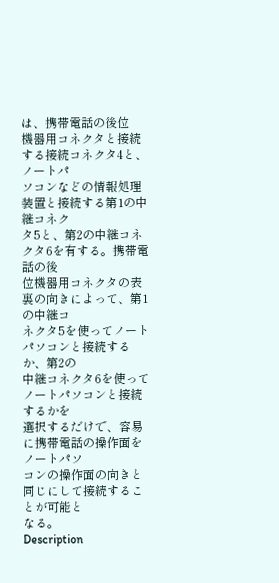は、携帯電話の後位
機器用コネクタと接続する接続コネクタ4と、ノートパ
ソコンなどの情報処理装置と接続する第1の中継コネク
タ5と、第2の中継コネクタ6を有する。携帯電話の後
位機器用コネクタの表裏の向きによって、第1の中継コ
ネクタ5を使ってノートパソコンと接続するか、第2の
中継コネクタ6を使ってノートパソコンと接続するかを
選択するだけで、容易に携帯電話の操作面をノートパソ
コンの操作面の向きと同じにして接続することが可能と
なる。
Description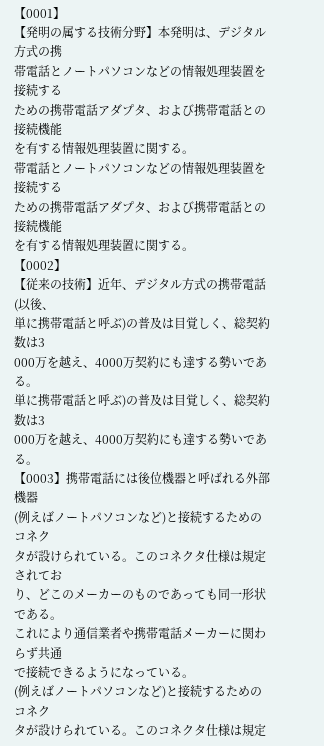【0001】
【発明の属する技術分野】本発明は、デジタル方式の携
帯電話とノートパソコンなどの情報処理装置を接続する
ための携帯電話アダプタ、および携帯電話との接続機能
を有する情報処理装置に関する。
帯電話とノートパソコンなどの情報処理装置を接続する
ための携帯電話アダプタ、および携帯電話との接続機能
を有する情報処理装置に関する。
【0002】
【従来の技術】近年、デジタル方式の携帯電話(以後、
単に携帯電話と呼ぶ)の普及は目覚しく、総契約数は3
000万を越え、4000万契約にも達する勢いであ
る。
単に携帯電話と呼ぶ)の普及は目覚しく、総契約数は3
000万を越え、4000万契約にも達する勢いであ
る。
【0003】携帯電話には後位機器と呼ばれる外部機器
(例えばノートパソコンなど)と接続するためのコネク
タが設けられている。このコネクタ仕様は規定されてお
り、どこのメーカーのものであっても同一形状である。
これにより通信業者や携帯電話メーカーに関わらず共通
で接続できるようになっている。
(例えばノートパソコンなど)と接続するためのコネク
タが設けられている。このコネクタ仕様は規定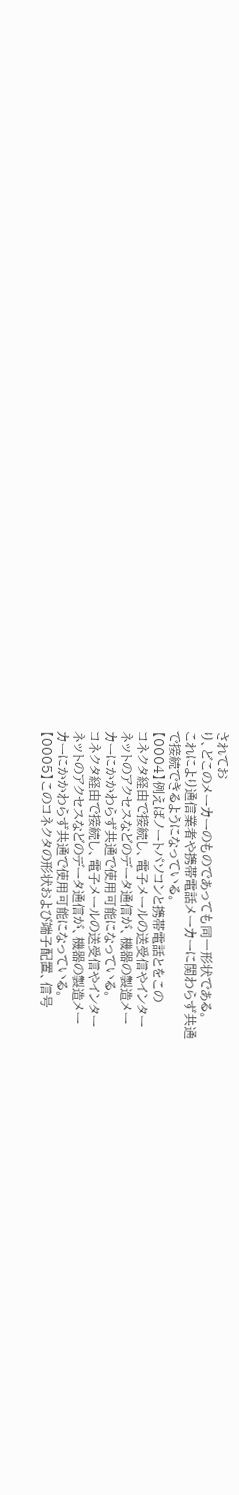されてお
り、どこのメーカーのものであっても同一形状である。
これにより通信業者や携帯電話メーカーに関わらず共通
で接続できるようになっている。
【0004】例えばノートパソコンと携帯電話とをこの
コネクタ経由で接続し、電子メールの送受信やインター
ネットのアクセスなどのデータ通信が、機器の製造メー
カーにかかわらず共通で使用可能になっている。
コネクタ経由で接続し、電子メールの送受信やインター
ネットのアクセスなどのデータ通信が、機器の製造メー
カーにかかわらず共通で使用可能になっている。
【0005】このコネクタの形状および端子配置、信号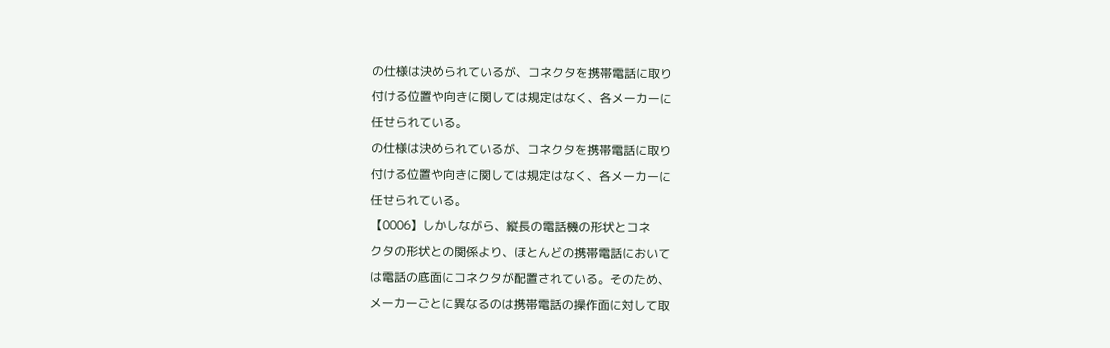の仕様は決められているが、コネクタを携帯電話に取り
付ける位置や向きに関しては規定はなく、各メーカーに
任せられている。
の仕様は決められているが、コネクタを携帯電話に取り
付ける位置や向きに関しては規定はなく、各メーカーに
任せられている。
【0006】しかしながら、縦長の電話機の形状とコネ
クタの形状との関係より、ほとんどの携帯電話において
は電話の底面にコネクタが配置されている。そのため、
メーカーごとに異なるのは携帯電話の操作面に対して取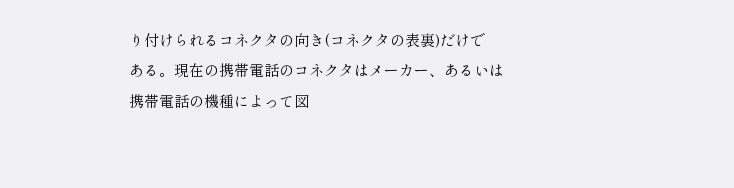り付けられるコネクタの向き(コネクタの表裏)だけで
ある。現在の携帯電話のコネクタはメーカー、あるいは
携帯電話の機種によって図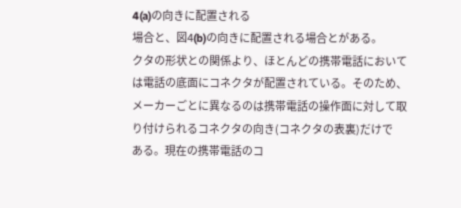4(a)の向きに配置される
場合と、図4(b)の向きに配置される場合とがある。
クタの形状との関係より、ほとんどの携帯電話において
は電話の底面にコネクタが配置されている。そのため、
メーカーごとに異なるのは携帯電話の操作面に対して取
り付けられるコネクタの向き(コネクタの表裏)だけで
ある。現在の携帯電話のコ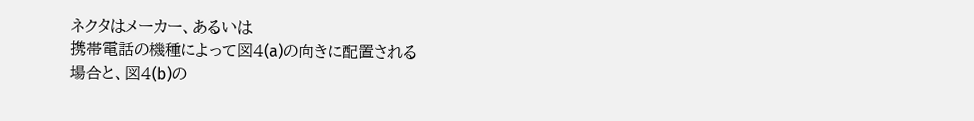ネクタはメーカー、あるいは
携帯電話の機種によって図4(a)の向きに配置される
場合と、図4(b)の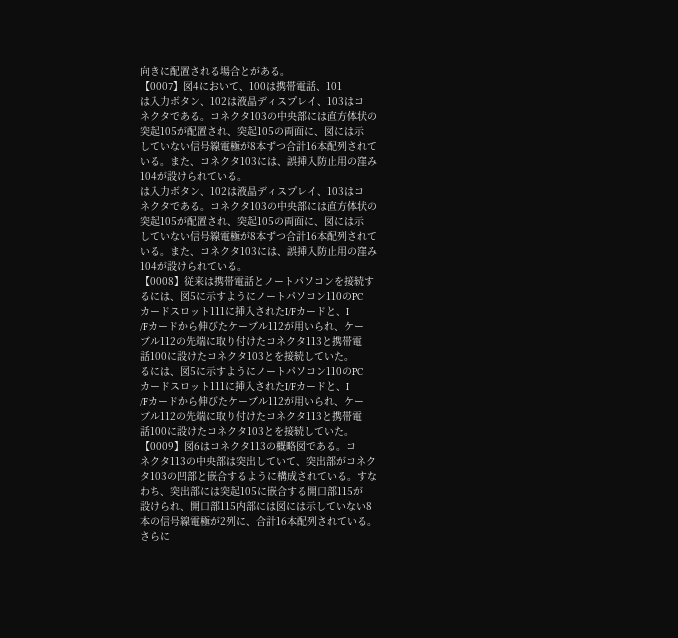向きに配置される場合とがある。
【0007】図4において、100は携帯電話、101
は入力ボタン、102は液晶ディスプレイ、103はコ
ネクタである。コネクタ103の中央部には直方体状の
突起105が配置され、突起105の両面に、図には示
していない信号線電極が8本ずつ合計16本配列されて
いる。また、コネクタ103には、誤挿入防止用の窪み
104が設けられている。
は入力ボタン、102は液晶ディスプレイ、103はコ
ネクタである。コネクタ103の中央部には直方体状の
突起105が配置され、突起105の両面に、図には示
していない信号線電極が8本ずつ合計16本配列されて
いる。また、コネクタ103には、誤挿入防止用の窪み
104が設けられている。
【0008】従来は携帯電話とノートパソコンを接続す
るには、図5に示すようにノートパソコン110のPC
カードスロット111に挿入されたI/Fカードと、I
/Fカードから伸びたケーブル112が用いられ、ケー
ブル112の先端に取り付けたコネクタ113と携帯電
話100に設けたコネクタ103とを接続していた。
るには、図5に示すようにノートパソコン110のPC
カードスロット111に挿入されたI/Fカードと、I
/Fカードから伸びたケーブル112が用いられ、ケー
ブル112の先端に取り付けたコネクタ113と携帯電
話100に設けたコネクタ103とを接続していた。
【0009】図6はコネクタ113の概略図である。コ
ネクタ113の中央部は突出していて、突出部がコネク
タ103の凹部と嵌合するように構成されている。すな
わち、突出部には突起105に嵌合する開口部115が
設けられ、開口部115内部には図には示していない8
本の信号線電極が2列に、合計16本配列されている。
さらに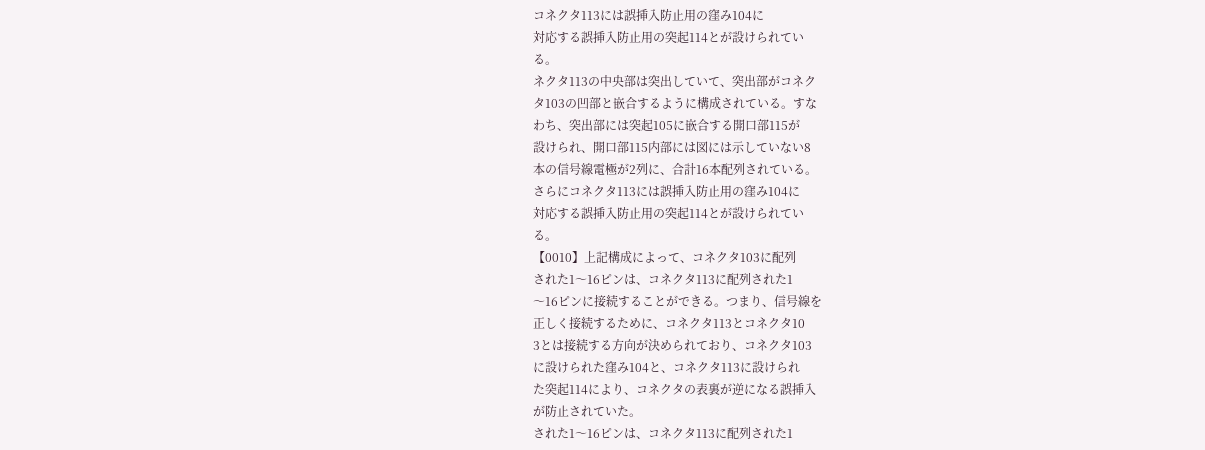コネクタ113には誤挿入防止用の窪み104に
対応する誤挿入防止用の突起114とが設けられてい
る。
ネクタ113の中央部は突出していて、突出部がコネク
タ103の凹部と嵌合するように構成されている。すな
わち、突出部には突起105に嵌合する開口部115が
設けられ、開口部115内部には図には示していない8
本の信号線電極が2列に、合計16本配列されている。
さらにコネクタ113には誤挿入防止用の窪み104に
対応する誤挿入防止用の突起114とが設けられてい
る。
【0010】上記構成によって、コネクタ103に配列
された1〜16ピンは、コネクタ113に配列された1
〜16ピンに接続することができる。つまり、信号線を
正しく接続するために、コネクタ113とコネクタ10
3とは接続する方向が決められており、コネクタ103
に設けられた窪み104と、コネクタ113に設けられ
た突起114により、コネクタの表裏が逆になる誤挿入
が防止されていた。
された1〜16ピンは、コネクタ113に配列された1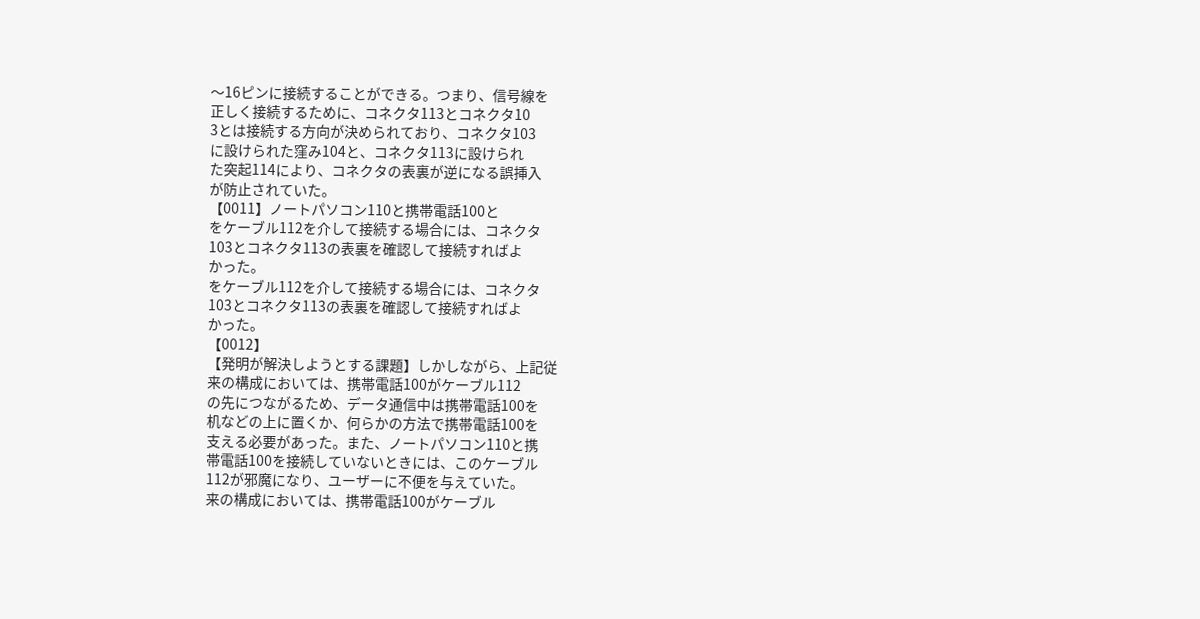〜16ピンに接続することができる。つまり、信号線を
正しく接続するために、コネクタ113とコネクタ10
3とは接続する方向が決められており、コネクタ103
に設けられた窪み104と、コネクタ113に設けられ
た突起114により、コネクタの表裏が逆になる誤挿入
が防止されていた。
【0011】ノートパソコン110と携帯電話100と
をケーブル112を介して接続する場合には、コネクタ
103とコネクタ113の表裏を確認して接続すればよ
かった。
をケーブル112を介して接続する場合には、コネクタ
103とコネクタ113の表裏を確認して接続すればよ
かった。
【0012】
【発明が解決しようとする課題】しかしながら、上記従
来の構成においては、携帯電話100がケーブル112
の先につながるため、データ通信中は携帯電話100を
机などの上に置くか、何らかの方法で携帯電話100を
支える必要があった。また、ノートパソコン110と携
帯電話100を接続していないときには、このケーブル
112が邪魔になり、ユーザーに不便を与えていた。
来の構成においては、携帯電話100がケーブル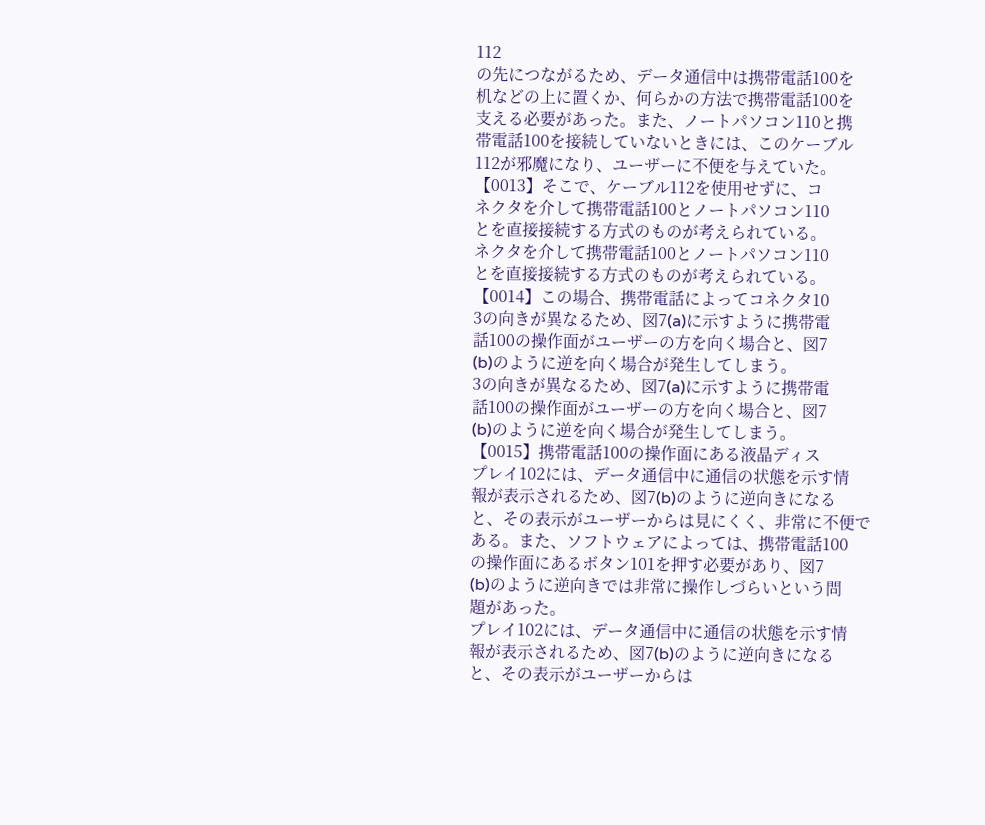112
の先につながるため、データ通信中は携帯電話100を
机などの上に置くか、何らかの方法で携帯電話100を
支える必要があった。また、ノートパソコン110と携
帯電話100を接続していないときには、このケーブル
112が邪魔になり、ユーザーに不便を与えていた。
【0013】そこで、ケーブル112を使用せずに、コ
ネクタを介して携帯電話100とノートパソコン110
とを直接接続する方式のものが考えられている。
ネクタを介して携帯電話100とノートパソコン110
とを直接接続する方式のものが考えられている。
【0014】この場合、携帯電話によってコネクタ10
3の向きが異なるため、図7(a)に示すように携帯電
話100の操作面がユーザーの方を向く場合と、図7
(b)のように逆を向く場合が発生してしまう。
3の向きが異なるため、図7(a)に示すように携帯電
話100の操作面がユーザーの方を向く場合と、図7
(b)のように逆を向く場合が発生してしまう。
【0015】携帯電話100の操作面にある液晶ディス
プレイ102には、データ通信中に通信の状態を示す情
報が表示されるため、図7(b)のように逆向きになる
と、その表示がユーザーからは見にくく、非常に不便で
ある。また、ソフトウェアによっては、携帯電話100
の操作面にあるボタン101を押す必要があり、図7
(b)のように逆向きでは非常に操作しづらいという問
題があった。
プレイ102には、データ通信中に通信の状態を示す情
報が表示されるため、図7(b)のように逆向きになる
と、その表示がユーザーからは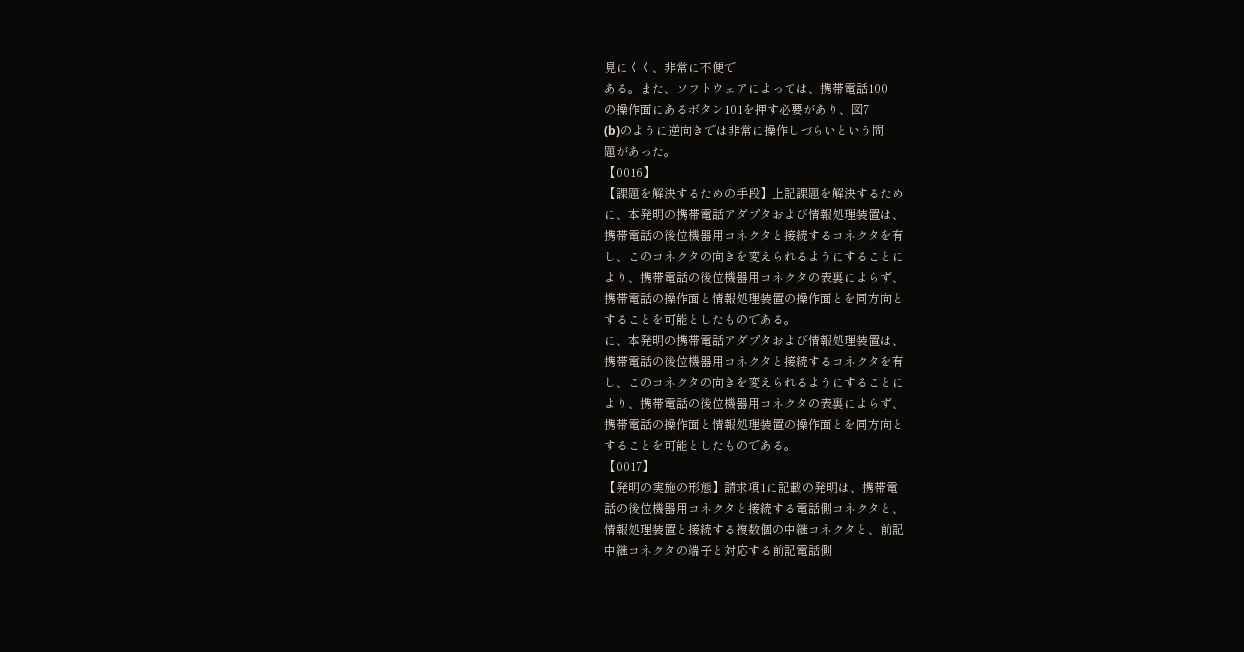見にくく、非常に不便で
ある。また、ソフトウェアによっては、携帯電話100
の操作面にあるボタン101を押す必要があり、図7
(b)のように逆向きでは非常に操作しづらいという問
題があった。
【0016】
【課題を解決するための手段】上記課題を解決するため
に、本発明の携帯電話アダプタおよび情報処理装置は、
携帯電話の後位機器用コネクタと接続するコネクタを有
し、このコネクタの向きを変えられるようにすることに
より、携帯電話の後位機器用コネクタの表裏によらず、
携帯電話の操作面と情報処理装置の操作面とを同方向と
することを可能としたものである。
に、本発明の携帯電話アダプタおよび情報処理装置は、
携帯電話の後位機器用コネクタと接続するコネクタを有
し、このコネクタの向きを変えられるようにすることに
より、携帯電話の後位機器用コネクタの表裏によらず、
携帯電話の操作面と情報処理装置の操作面とを同方向と
することを可能としたものである。
【0017】
【発明の実施の形態】請求項1に記載の発明は、携帯電
話の後位機器用コネクタと接続する電話側コネクタと、
情報処理装置と接続する複数個の中継コネクタと、前記
中継コネクタの端子と対応する前記電話側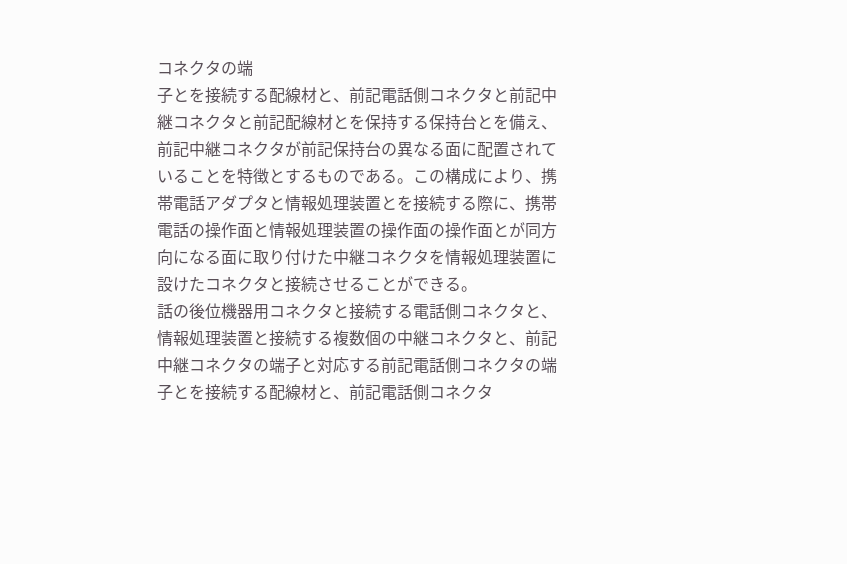コネクタの端
子とを接続する配線材と、前記電話側コネクタと前記中
継コネクタと前記配線材とを保持する保持台とを備え、
前記中継コネクタが前記保持台の異なる面に配置されて
いることを特徴とするものである。この構成により、携
帯電話アダプタと情報処理装置とを接続する際に、携帯
電話の操作面と情報処理装置の操作面の操作面とが同方
向になる面に取り付けた中継コネクタを情報処理装置に
設けたコネクタと接続させることができる。
話の後位機器用コネクタと接続する電話側コネクタと、
情報処理装置と接続する複数個の中継コネクタと、前記
中継コネクタの端子と対応する前記電話側コネクタの端
子とを接続する配線材と、前記電話側コネクタ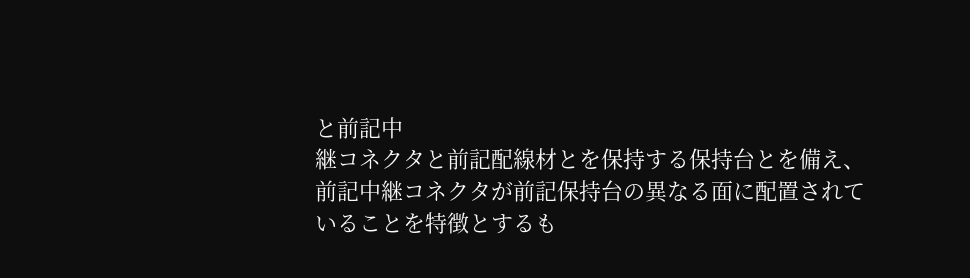と前記中
継コネクタと前記配線材とを保持する保持台とを備え、
前記中継コネクタが前記保持台の異なる面に配置されて
いることを特徴とするも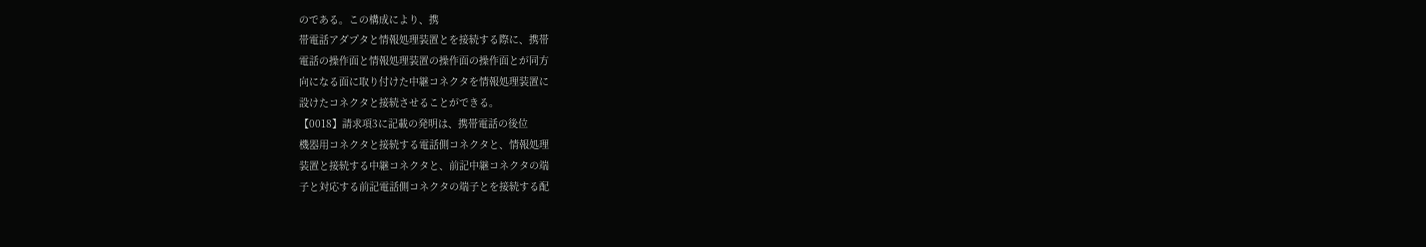のである。この構成により、携
帯電話アダプタと情報処理装置とを接続する際に、携帯
電話の操作面と情報処理装置の操作面の操作面とが同方
向になる面に取り付けた中継コネクタを情報処理装置に
設けたコネクタと接続させることができる。
【0018】請求項3に記載の発明は、携帯電話の後位
機器用コネクタと接続する電話側コネクタと、情報処理
装置と接続する中継コネクタと、前記中継コネクタの端
子と対応する前記電話側コネクタの端子とを接続する配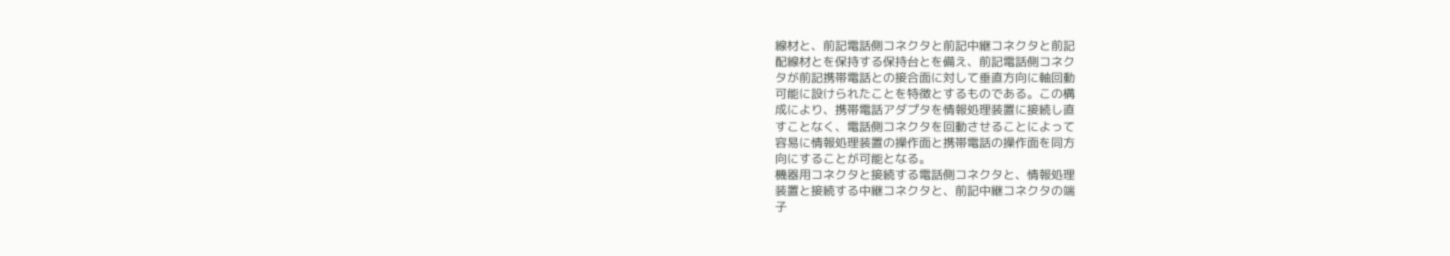線材と、前記電話側コネクタと前記中継コネクタと前記
配線材とを保持する保持台とを備え、前記電話側コネク
タが前記携帯電話との接合面に対して垂直方向に軸回動
可能に設けられたことを特徴とするものである。この構
成により、携帯電話アダプタを情報処理装置に接続し直
すことなく、電話側コネクタを回動させることによって
容易に情報処理装置の操作面と携帯電話の操作面を同方
向にすることが可能となる。
機器用コネクタと接続する電話側コネクタと、情報処理
装置と接続する中継コネクタと、前記中継コネクタの端
子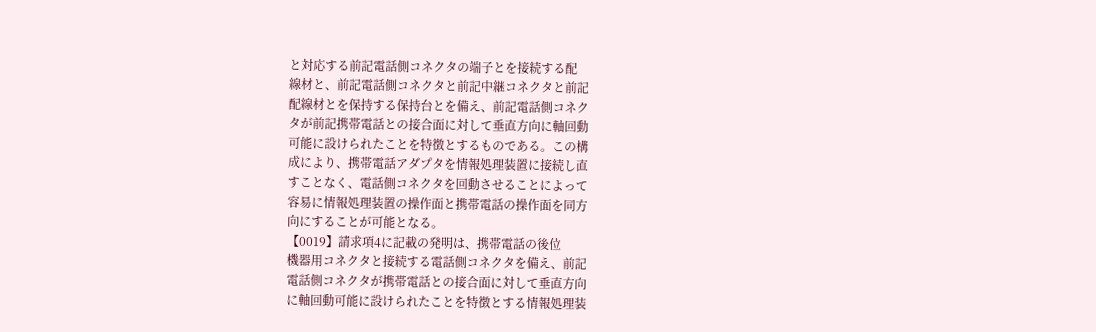と対応する前記電話側コネクタの端子とを接続する配
線材と、前記電話側コネクタと前記中継コネクタと前記
配線材とを保持する保持台とを備え、前記電話側コネク
タが前記携帯電話との接合面に対して垂直方向に軸回動
可能に設けられたことを特徴とするものである。この構
成により、携帯電話アダプタを情報処理装置に接続し直
すことなく、電話側コネクタを回動させることによって
容易に情報処理装置の操作面と携帯電話の操作面を同方
向にすることが可能となる。
【0019】請求項4に記載の発明は、携帯電話の後位
機器用コネクタと接続する電話側コネクタを備え、前記
電話側コネクタが携帯電話との接合面に対して垂直方向
に軸回動可能に設けられたことを特徴とする情報処理装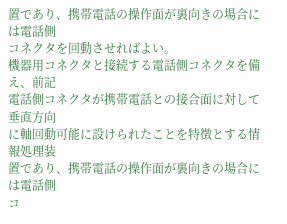置であり、携帯電話の操作面が裏向きの場合には電話側
コネクタを回動させればよい。
機器用コネクタと接続する電話側コネクタを備え、前記
電話側コネクタが携帯電話との接合面に対して垂直方向
に軸回動可能に設けられたことを特徴とする情報処理装
置であり、携帯電話の操作面が裏向きの場合には電話側
コ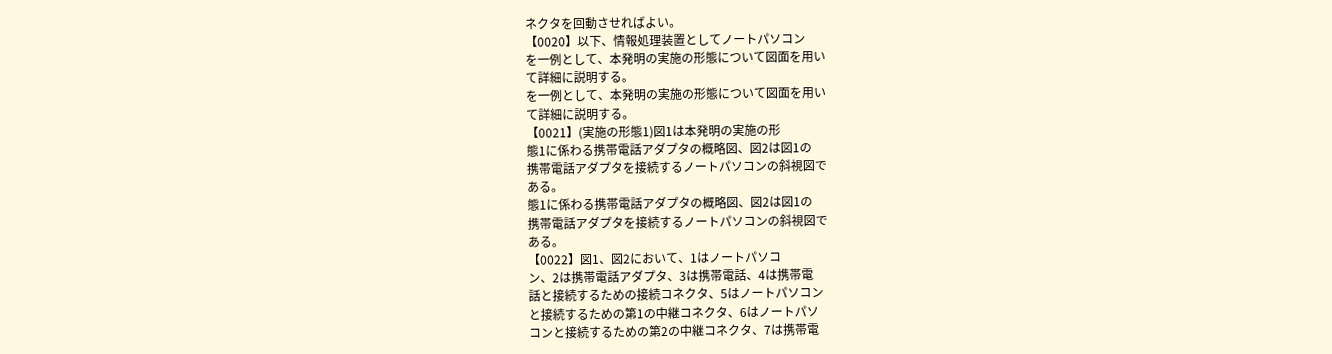ネクタを回動させればよい。
【0020】以下、情報処理装置としてノートパソコン
を一例として、本発明の実施の形態について図面を用い
て詳細に説明する。
を一例として、本発明の実施の形態について図面を用い
て詳細に説明する。
【0021】(実施の形態1)図1は本発明の実施の形
態1に係わる携帯電話アダプタの概略図、図2は図1の
携帯電話アダプタを接続するノートパソコンの斜視図で
ある。
態1に係わる携帯電話アダプタの概略図、図2は図1の
携帯電話アダプタを接続するノートパソコンの斜視図で
ある。
【0022】図1、図2において、1はノートパソコ
ン、2は携帯電話アダプタ、3は携帯電話、4は携帯電
話と接続するための接続コネクタ、5はノートパソコン
と接続するための第1の中継コネクタ、6はノートパソ
コンと接続するための第2の中継コネクタ、7は携帯電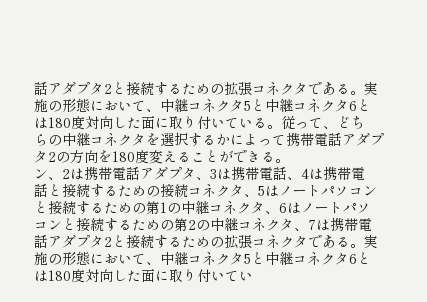話アダプタ2と接続するための拡張コネクタである。実
施の形態において、中継コネクタ5と中継コネクタ6と
は180度対向した面に取り付いている。従って、どち
らの中継コネクタを選択するかによって携帯電話アダプ
タ2の方向を180度変えることができる。
ン、2は携帯電話アダプタ、3は携帯電話、4は携帯電
話と接続するための接続コネクタ、5はノートパソコン
と接続するための第1の中継コネクタ、6はノートパソ
コンと接続するための第2の中継コネクタ、7は携帯電
話アダプタ2と接続するための拡張コネクタである。実
施の形態において、中継コネクタ5と中継コネクタ6と
は180度対向した面に取り付いてい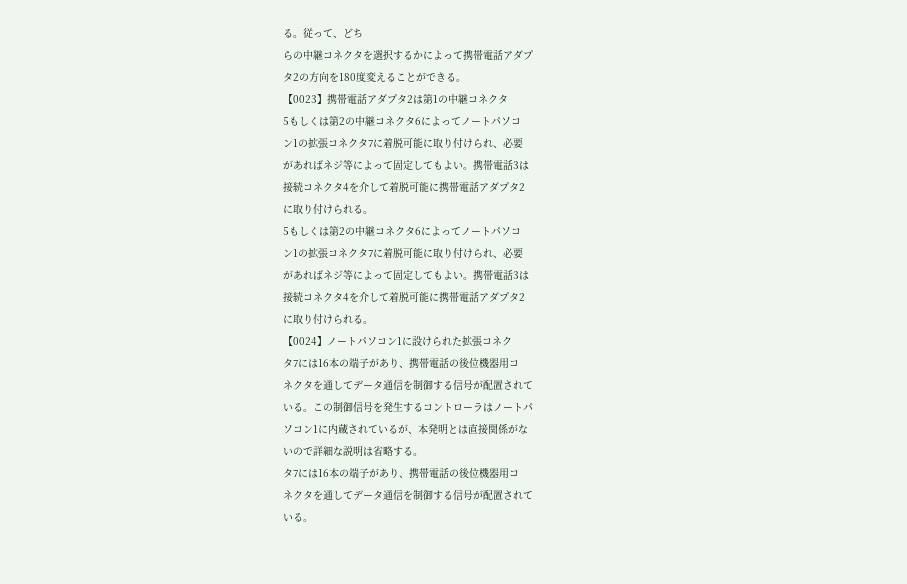る。従って、どち
らの中継コネクタを選択するかによって携帯電話アダプ
タ2の方向を180度変えることができる。
【0023】携帯電話アダプタ2は第1の中継コネクタ
5もしくは第2の中継コネクタ6によってノートパソコ
ン1の拡張コネクタ7に着脱可能に取り付けられ、必要
があればネジ等によって固定してもよい。携帯電話3は
接続コネクタ4を介して着脱可能に携帯電話アダプタ2
に取り付けられる。
5もしくは第2の中継コネクタ6によってノートパソコ
ン1の拡張コネクタ7に着脱可能に取り付けられ、必要
があればネジ等によって固定してもよい。携帯電話3は
接続コネクタ4を介して着脱可能に携帯電話アダプタ2
に取り付けられる。
【0024】ノートパソコン1に設けられた拡張コネク
タ7には16本の端子があり、携帯電話の後位機器用コ
ネクタを通してデータ通信を制御する信号が配置されて
いる。この制御信号を発生するコントローラはノートパ
ソコン1に内蔵されているが、本発明とは直接関係がな
いので詳細な説明は省略する。
タ7には16本の端子があり、携帯電話の後位機器用コ
ネクタを通してデータ通信を制御する信号が配置されて
いる。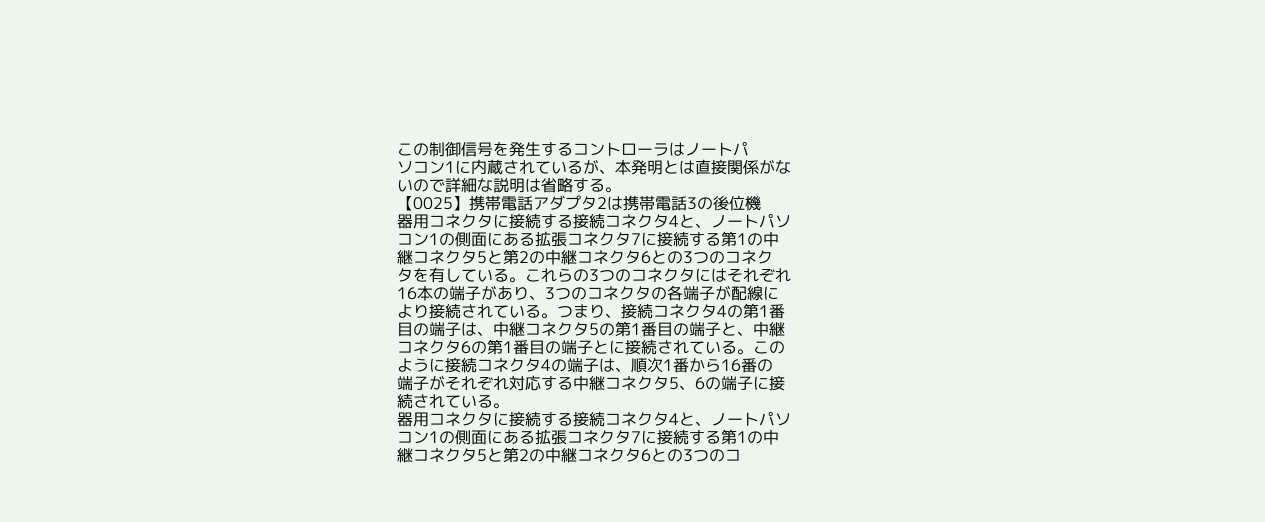この制御信号を発生するコントローラはノートパ
ソコン1に内蔵されているが、本発明とは直接関係がな
いので詳細な説明は省略する。
【0025】携帯電話アダプタ2は携帯電話3の後位機
器用コネクタに接続する接続コネクタ4と、ノートパソ
コン1の側面にある拡張コネクタ7に接続する第1の中
継コネクタ5と第2の中継コネクタ6との3つのコネク
タを有している。これらの3つのコネクタにはそれぞれ
16本の端子があり、3つのコネクタの各端子が配線に
より接続されている。つまり、接続コネクタ4の第1番
目の端子は、中継コネクタ5の第1番目の端子と、中継
コネクタ6の第1番目の端子とに接続されている。この
ように接続コネクタ4の端子は、順次1番から16番の
端子がそれぞれ対応する中継コネクタ5、6の端子に接
続されている。
器用コネクタに接続する接続コネクタ4と、ノートパソ
コン1の側面にある拡張コネクタ7に接続する第1の中
継コネクタ5と第2の中継コネクタ6との3つのコ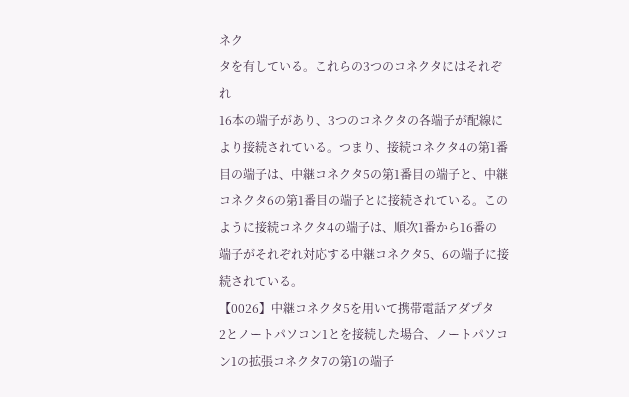ネク
タを有している。これらの3つのコネクタにはそれぞれ
16本の端子があり、3つのコネクタの各端子が配線に
より接続されている。つまり、接続コネクタ4の第1番
目の端子は、中継コネクタ5の第1番目の端子と、中継
コネクタ6の第1番目の端子とに接続されている。この
ように接続コネクタ4の端子は、順次1番から16番の
端子がそれぞれ対応する中継コネクタ5、6の端子に接
続されている。
【0026】中継コネクタ5を用いて携帯電話アダプタ
2とノートパソコン1とを接続した場合、ノートパソコ
ン1の拡張コネクタ7の第1の端子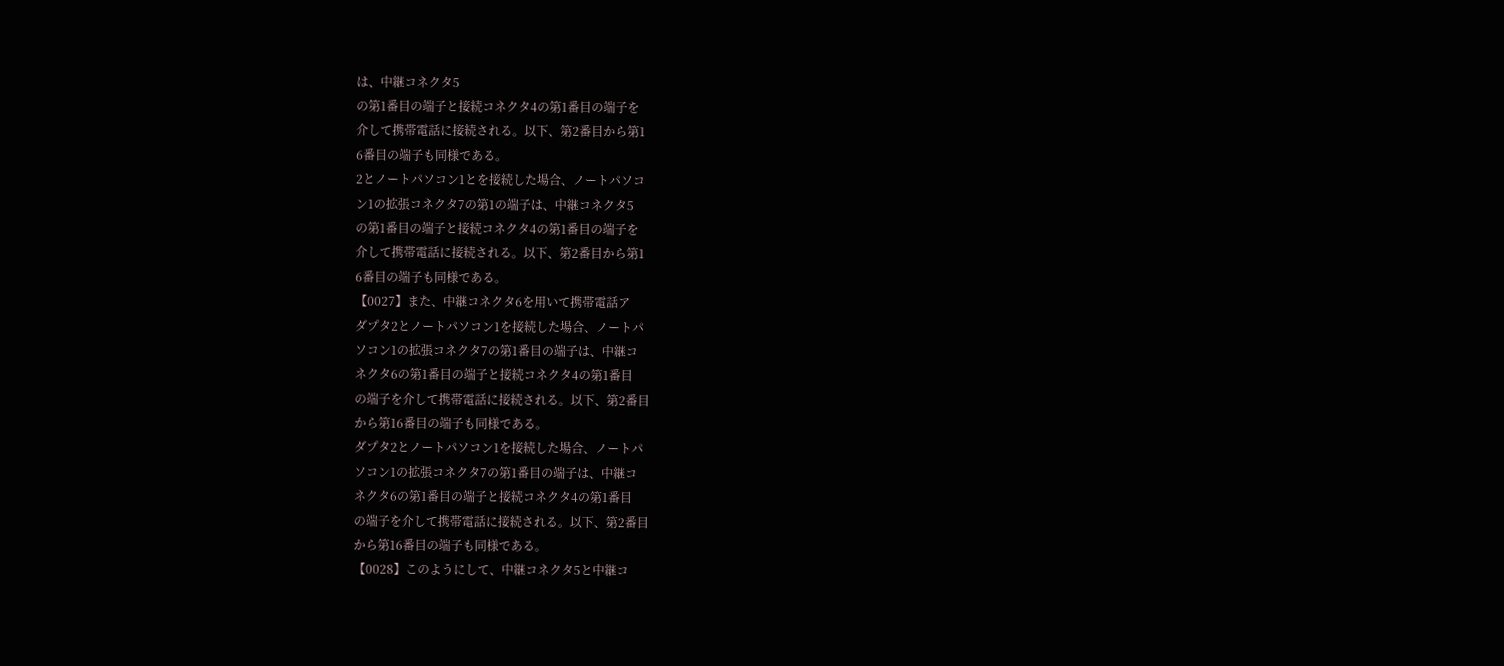は、中継コネクタ5
の第1番目の端子と接続コネクタ4の第1番目の端子を
介して携帯電話に接続される。以下、第2番目から第1
6番目の端子も同様である。
2とノートパソコン1とを接続した場合、ノートパソコ
ン1の拡張コネクタ7の第1の端子は、中継コネクタ5
の第1番目の端子と接続コネクタ4の第1番目の端子を
介して携帯電話に接続される。以下、第2番目から第1
6番目の端子も同様である。
【0027】また、中継コネクタ6を用いて携帯電話ア
ダプタ2とノートパソコン1を接続した場合、ノートパ
ソコン1の拡張コネクタ7の第1番目の端子は、中継コ
ネクタ6の第1番目の端子と接続コネクタ4の第1番目
の端子を介して携帯電話に接続される。以下、第2番目
から第16番目の端子も同様である。
ダプタ2とノートパソコン1を接続した場合、ノートパ
ソコン1の拡張コネクタ7の第1番目の端子は、中継コ
ネクタ6の第1番目の端子と接続コネクタ4の第1番目
の端子を介して携帯電話に接続される。以下、第2番目
から第16番目の端子も同様である。
【0028】このようにして、中継コネクタ5と中継コ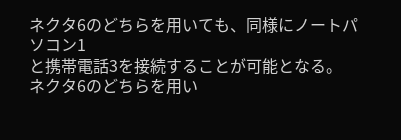ネクタ6のどちらを用いても、同様にノートパソコン1
と携帯電話3を接続することが可能となる。
ネクタ6のどちらを用い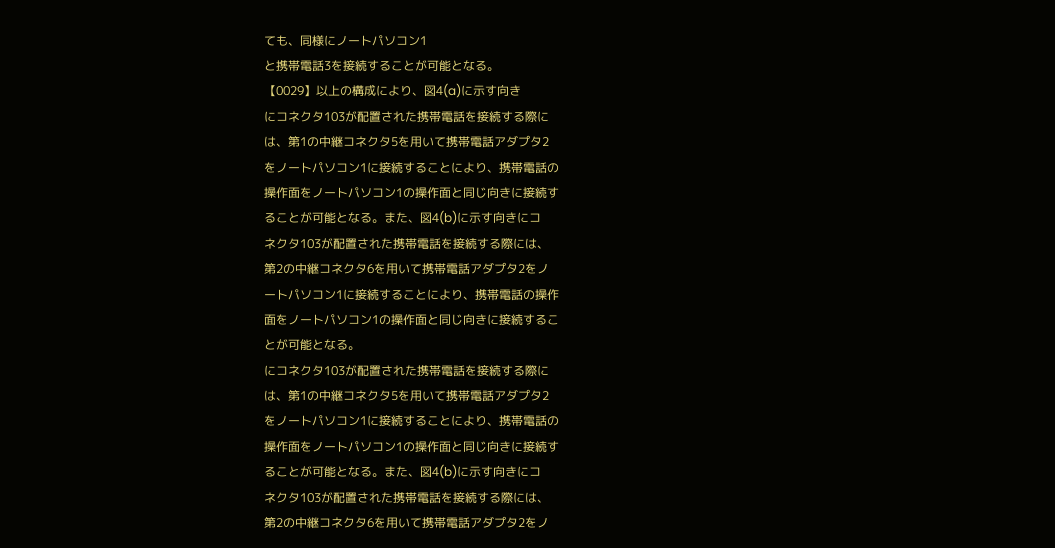ても、同様にノートパソコン1
と携帯電話3を接続することが可能となる。
【0029】以上の構成により、図4(a)に示す向き
にコネクタ103が配置された携帯電話を接続する際に
は、第1の中継コネクタ5を用いて携帯電話アダプタ2
をノートパソコン1に接続することにより、携帯電話の
操作面をノートパソコン1の操作面と同じ向きに接続す
ることが可能となる。また、図4(b)に示す向きにコ
ネクタ103が配置された携帯電話を接続する際には、
第2の中継コネクタ6を用いて携帯電話アダプタ2をノ
ートパソコン1に接続することにより、携帯電話の操作
面をノートパソコン1の操作面と同じ向きに接続するこ
とが可能となる。
にコネクタ103が配置された携帯電話を接続する際に
は、第1の中継コネクタ5を用いて携帯電話アダプタ2
をノートパソコン1に接続することにより、携帯電話の
操作面をノートパソコン1の操作面と同じ向きに接続す
ることが可能となる。また、図4(b)に示す向きにコ
ネクタ103が配置された携帯電話を接続する際には、
第2の中継コネクタ6を用いて携帯電話アダプタ2をノ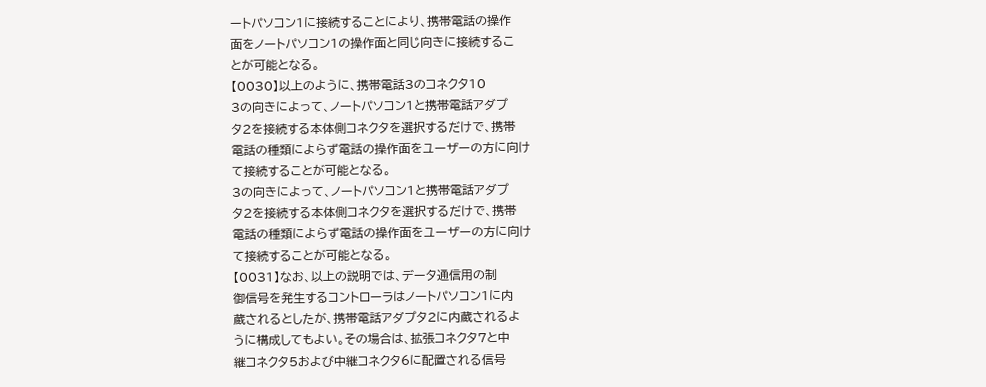ートパソコン1に接続することにより、携帯電話の操作
面をノートパソコン1の操作面と同じ向きに接続するこ
とが可能となる。
【0030】以上のように、携帯電話3のコネクタ10
3の向きによって、ノートパソコン1と携帯電話アダプ
タ2を接続する本体側コネクタを選択するだけで、携帯
電話の種類によらず電話の操作面をユーザーの方に向け
て接続することが可能となる。
3の向きによって、ノートパソコン1と携帯電話アダプ
タ2を接続する本体側コネクタを選択するだけで、携帯
電話の種類によらず電話の操作面をユーザーの方に向け
て接続することが可能となる。
【0031】なお、以上の説明では、データ通信用の制
御信号を発生するコントローラはノートパソコン1に内
蔵されるとしたが、携帯電話アダプタ2に内蔵されるよ
うに構成してもよい。その場合は、拡張コネクタ7と中
継コネクタ5および中継コネクタ6に配置される信号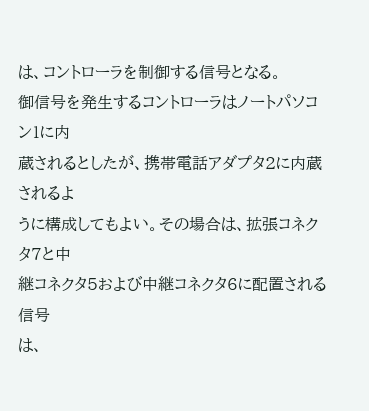は、コントローラを制御する信号となる。
御信号を発生するコントローラはノートパソコン1に内
蔵されるとしたが、携帯電話アダプタ2に内蔵されるよ
うに構成してもよい。その場合は、拡張コネクタ7と中
継コネクタ5および中継コネクタ6に配置される信号
は、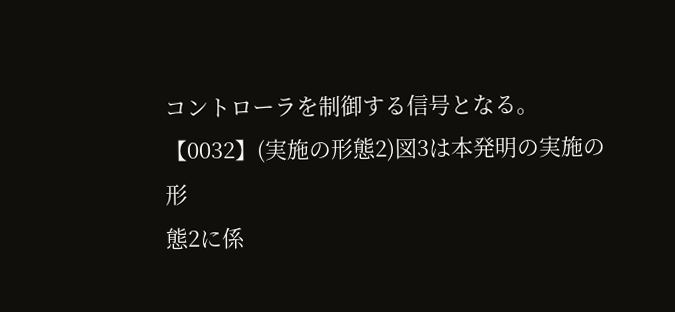コントローラを制御する信号となる。
【0032】(実施の形態2)図3は本発明の実施の形
態2に係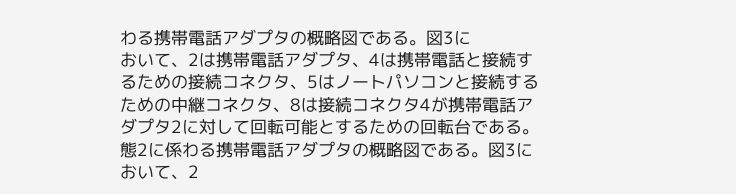わる携帯電話アダプタの概略図である。図3に
おいて、2は携帯電話アダプタ、4は携帯電話と接続す
るための接続コネクタ、5はノートパソコンと接続する
ための中継コネクタ、8は接続コネクタ4が携帯電話ア
ダプタ2に対して回転可能とするための回転台である。
態2に係わる携帯電話アダプタの概略図である。図3に
おいて、2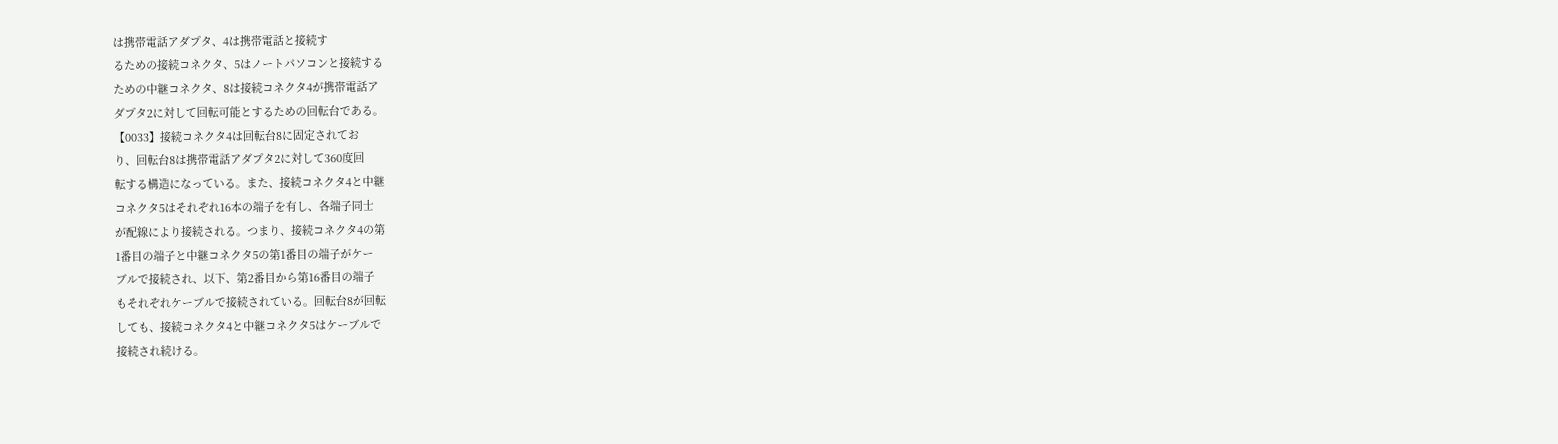は携帯電話アダプタ、4は携帯電話と接続す
るための接続コネクタ、5はノートパソコンと接続する
ための中継コネクタ、8は接続コネクタ4が携帯電話ア
ダプタ2に対して回転可能とするための回転台である。
【0033】接続コネクタ4は回転台8に固定されてお
り、回転台8は携帯電話アダプタ2に対して360度回
転する構造になっている。また、接続コネクタ4と中継
コネクタ5はそれぞれ16本の端子を有し、各端子同士
が配線により接続される。つまり、接続コネクタ4の第
1番目の端子と中継コネクタ5の第1番目の端子がケー
ブルで接続され、以下、第2番目から第16番目の端子
もそれぞれケーブルで接続されている。回転台8が回転
しても、接続コネクタ4と中継コネクタ5はケーブルで
接続され続ける。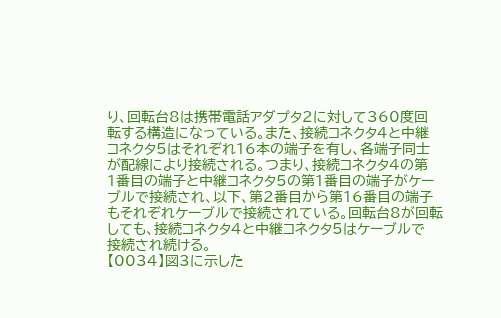り、回転台8は携帯電話アダプタ2に対して360度回
転する構造になっている。また、接続コネクタ4と中継
コネクタ5はそれぞれ16本の端子を有し、各端子同士
が配線により接続される。つまり、接続コネクタ4の第
1番目の端子と中継コネクタ5の第1番目の端子がケー
ブルで接続され、以下、第2番目から第16番目の端子
もそれぞれケーブルで接続されている。回転台8が回転
しても、接続コネクタ4と中継コネクタ5はケーブルで
接続され続ける。
【0034】図3に示した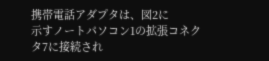携帯電話アダプタは、図2に
示すノートパソコン1の拡張コネクタ7に接続され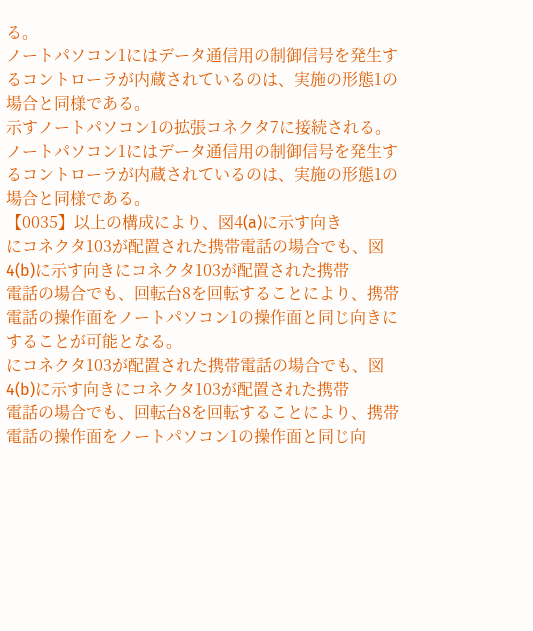る。
ノートパソコン1にはデータ通信用の制御信号を発生す
るコントローラが内蔵されているのは、実施の形態1の
場合と同様である。
示すノートパソコン1の拡張コネクタ7に接続される。
ノートパソコン1にはデータ通信用の制御信号を発生す
るコントローラが内蔵されているのは、実施の形態1の
場合と同様である。
【0035】以上の構成により、図4(a)に示す向き
にコネクタ103が配置された携帯電話の場合でも、図
4(b)に示す向きにコネクタ103が配置された携帯
電話の場合でも、回転台8を回転することにより、携帯
電話の操作面をノートパソコン1の操作面と同じ向きに
することが可能となる。
にコネクタ103が配置された携帯電話の場合でも、図
4(b)に示す向きにコネクタ103が配置された携帯
電話の場合でも、回転台8を回転することにより、携帯
電話の操作面をノートパソコン1の操作面と同じ向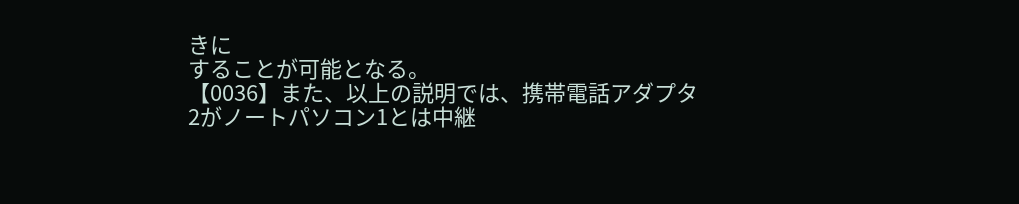きに
することが可能となる。
【0036】また、以上の説明では、携帯電話アダプタ
2がノートパソコン1とは中継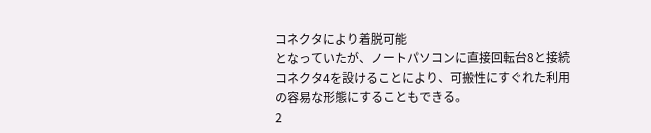コネクタにより着脱可能
となっていたが、ノートパソコンに直接回転台8と接続
コネクタ4を設けることにより、可搬性にすぐれた利用
の容易な形態にすることもできる。
2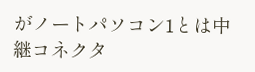がノートパソコン1とは中継コネクタ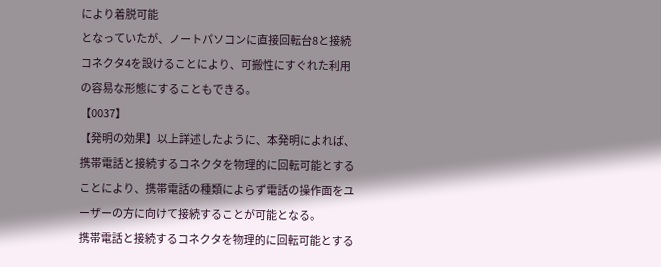により着脱可能
となっていたが、ノートパソコンに直接回転台8と接続
コネクタ4を設けることにより、可搬性にすぐれた利用
の容易な形態にすることもできる。
【0037】
【発明の効果】以上詳述したように、本発明によれば、
携帯電話と接続するコネクタを物理的に回転可能とする
ことにより、携帯電話の種類によらず電話の操作面をユ
ーザーの方に向けて接続することが可能となる。
携帯電話と接続するコネクタを物理的に回転可能とする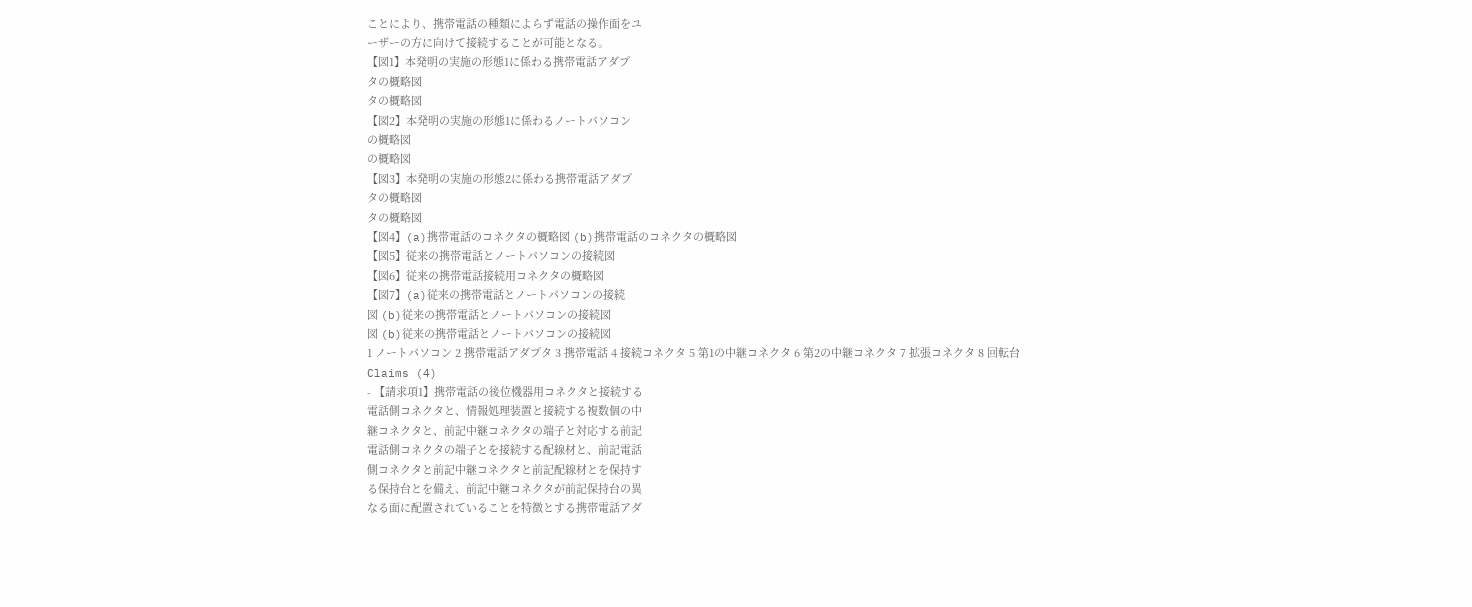ことにより、携帯電話の種類によらず電話の操作面をユ
ーザーの方に向けて接続することが可能となる。
【図1】本発明の実施の形態1に係わる携帯電話アダプ
タの概略図
タの概略図
【図2】本発明の実施の形態1に係わるノートパソコン
の概略図
の概略図
【図3】本発明の実施の形態2に係わる携帯電話アダプ
タの概略図
タの概略図
【図4】(a)携帯電話のコネクタの概略図 (b)携帯電話のコネクタの概略図
【図5】従来の携帯電話とノートパソコンの接続図
【図6】従来の携帯電話接続用コネクタの概略図
【図7】(a)従来の携帯電話とノートパソコンの接続
図 (b)従来の携帯電話とノートパソコンの接続図
図 (b)従来の携帯電話とノートパソコンの接続図
1 ノートパソコン 2 携帯電話アダプタ 3 携帯電話 4 接続コネクタ 5 第1の中継コネクタ 6 第2の中継コネクタ 7 拡張コネクタ 8 回転台
Claims (4)
- 【請求項1】携帯電話の後位機器用コネクタと接続する
電話側コネクタと、情報処理装置と接続する複数個の中
継コネクタと、前記中継コネクタの端子と対応する前記
電話側コネクタの端子とを接続する配線材と、前記電話
側コネクタと前記中継コネクタと前記配線材とを保持す
る保持台とを備え、前記中継コネクタが前記保持台の異
なる面に配置されていることを特徴とする携帯電話アダ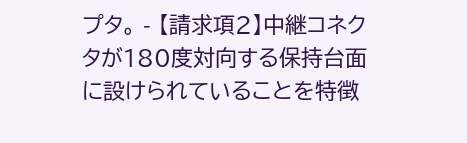プタ。 - 【請求項2】中継コネクタが180度対向する保持台面
に設けられていることを特徴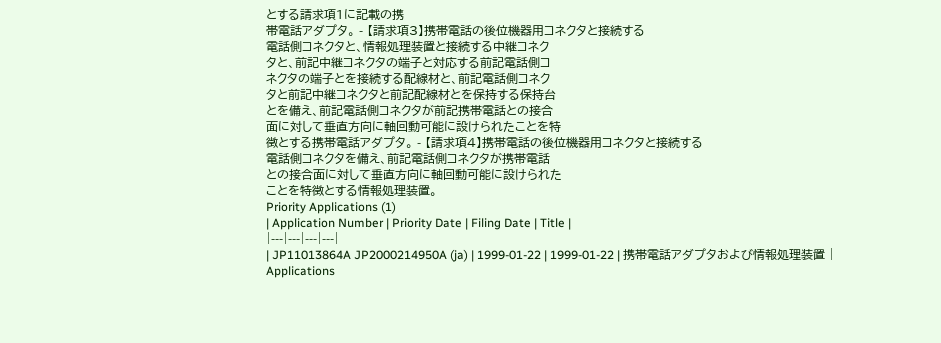とする請求項1に記載の携
帯電話アダプタ。 - 【請求項3】携帯電話の後位機器用コネクタと接続する
電話側コネクタと、情報処理装置と接続する中継コネク
タと、前記中継コネクタの端子と対応する前記電話側コ
ネクタの端子とを接続する配線材と、前記電話側コネク
タと前記中継コネクタと前記配線材とを保持する保持台
とを備え、前記電話側コネクタが前記携帯電話との接合
面に対して垂直方向に軸回動可能に設けられたことを特
徴とする携帯電話アダプタ。 - 【請求項4】携帯電話の後位機器用コネクタと接続する
電話側コネクタを備え、前記電話側コネクタが携帯電話
との接合面に対して垂直方向に軸回動可能に設けられた
ことを特徴とする情報処理装置。
Priority Applications (1)
| Application Number | Priority Date | Filing Date | Title |
|---|---|---|---|
| JP11013864A JP2000214950A (ja) | 1999-01-22 | 1999-01-22 | 携帯電話アダプタおよび情報処理装置 |
Applications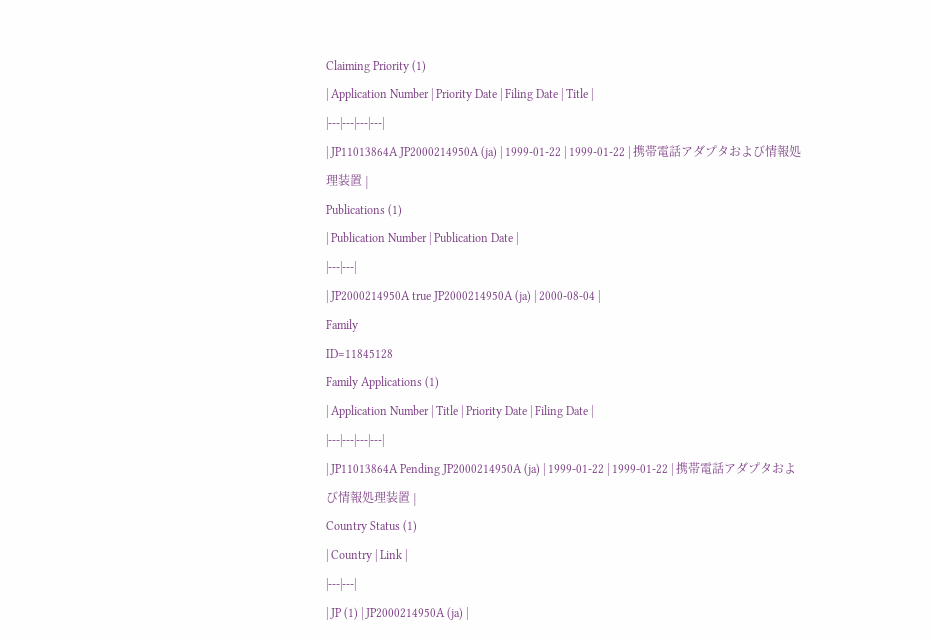Claiming Priority (1)
| Application Number | Priority Date | Filing Date | Title |
|---|---|---|---|
| JP11013864A JP2000214950A (ja) | 1999-01-22 | 1999-01-22 | 携帯電話アダプタおよび情報処理装置 |
Publications (1)
| Publication Number | Publication Date |
|---|---|
| JP2000214950A true JP2000214950A (ja) | 2000-08-04 |
Family
ID=11845128
Family Applications (1)
| Application Number | Title | Priority Date | Filing Date |
|---|---|---|---|
| JP11013864A Pending JP2000214950A (ja) | 1999-01-22 | 1999-01-22 | 携帯電話アダプタおよび情報処理装置 |
Country Status (1)
| Country | Link |
|---|---|
| JP (1) | JP2000214950A (ja) |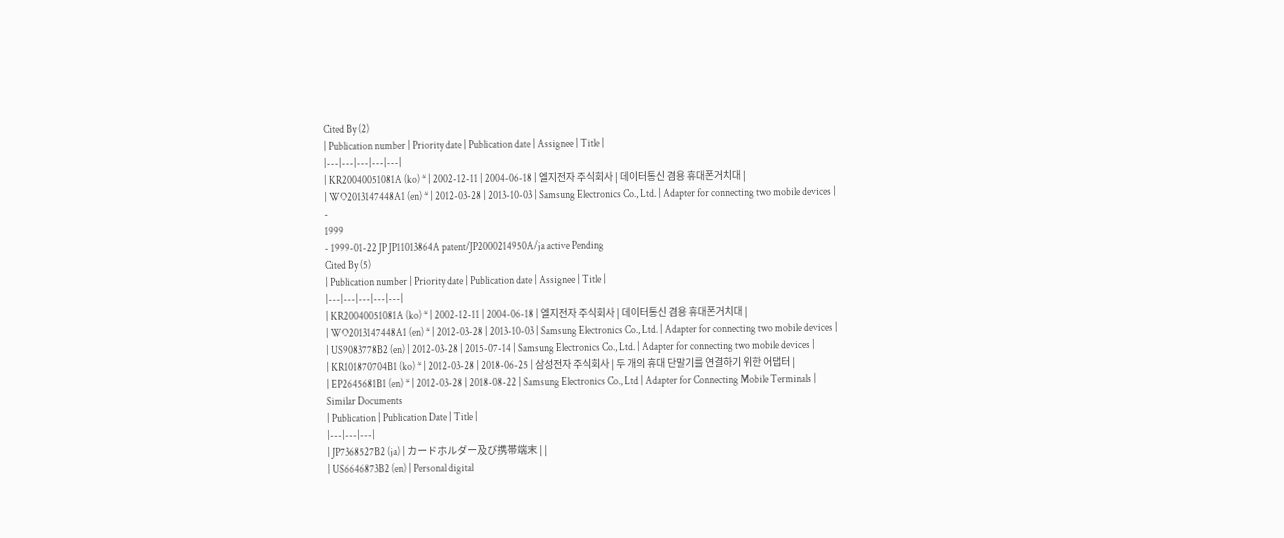Cited By (2)
| Publication number | Priority date | Publication date | Assignee | Title |
|---|---|---|---|---|
| KR20040051081A (ko) * | 2002-12-11 | 2004-06-18 | 엘지전자 주식회사 | 데이터통신 겸용 휴대폰거치대 |
| WO2013147448A1 (en) * | 2012-03-28 | 2013-10-03 | Samsung Electronics Co., Ltd. | Adapter for connecting two mobile devices |
-
1999
- 1999-01-22 JP JP11013864A patent/JP2000214950A/ja active Pending
Cited By (5)
| Publication number | Priority date | Publication date | Assignee | Title |
|---|---|---|---|---|
| KR20040051081A (ko) * | 2002-12-11 | 2004-06-18 | 엘지전자 주식회사 | 데이터통신 겸용 휴대폰거치대 |
| WO2013147448A1 (en) * | 2012-03-28 | 2013-10-03 | Samsung Electronics Co., Ltd. | Adapter for connecting two mobile devices |
| US9083778B2 (en) | 2012-03-28 | 2015-07-14 | Samsung Electronics Co., Ltd. | Adapter for connecting two mobile devices |
| KR101870704B1 (ko) * | 2012-03-28 | 2018-06-25 | 삼성전자 주식회사 | 두 개의 휴대 단말기를 연결하기 위한 어댑터 |
| EP2645681B1 (en) * | 2012-03-28 | 2018-08-22 | Samsung Electronics Co., Ltd | Adapter for Connecting Mobile Terminals |
Similar Documents
| Publication | Publication Date | Title |
|---|---|---|
| JP7368527B2 (ja) | カードホルダー及び携帯端末 | |
| US6646873B2 (en) | Personal digital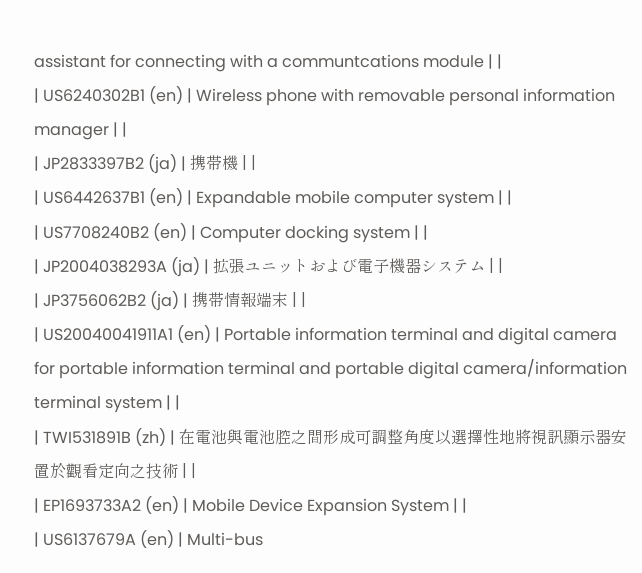assistant for connecting with a communtcations module | |
| US6240302B1 (en) | Wireless phone with removable personal information manager | |
| JP2833397B2 (ja) | 携帯機 | |
| US6442637B1 (en) | Expandable mobile computer system | |
| US7708240B2 (en) | Computer docking system | |
| JP2004038293A (ja) | 拡張ユニットおよび電子機器システム | |
| JP3756062B2 (ja) | 携帯情報端末 | |
| US20040041911A1 (en) | Portable information terminal and digital camera for portable information terminal and portable digital camera/information terminal system | |
| TWI531891B (zh) | 在電池與電池腔之間形成可調整角度以選擇性地將視訊顯示器安置於觀看定向之技術 | |
| EP1693733A2 (en) | Mobile Device Expansion System | |
| US6137679A (en) | Multi-bus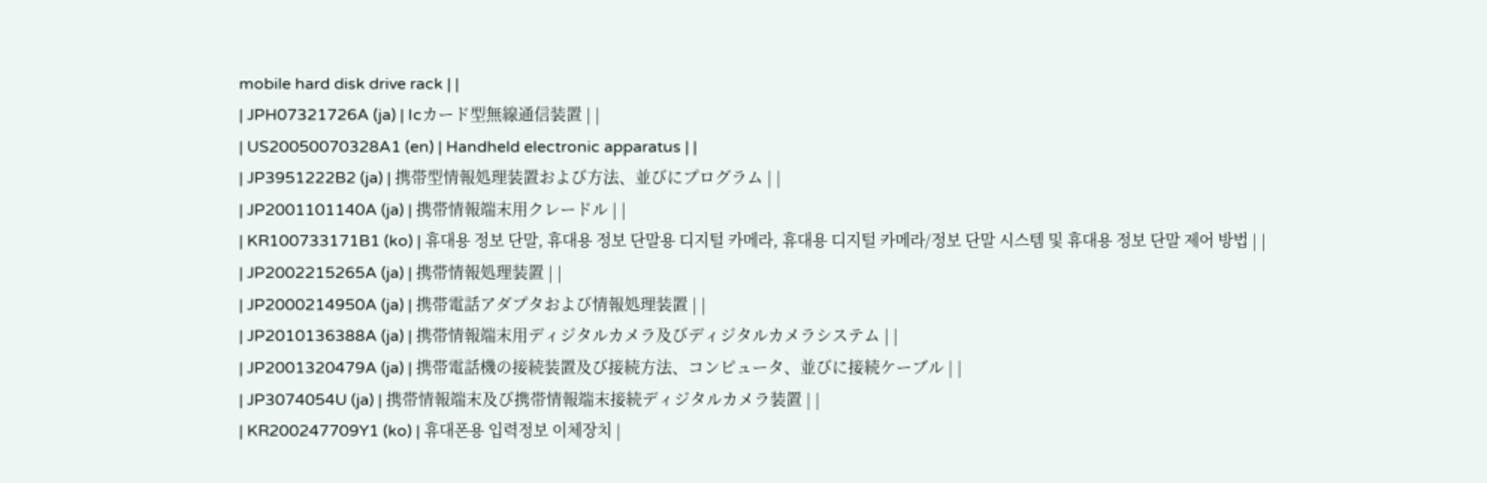mobile hard disk drive rack | |
| JPH07321726A (ja) | Icカード型無線通信装置 | |
| US20050070328A1 (en) | Handheld electronic apparatus | |
| JP3951222B2 (ja) | 携帯型情報処理装置および方法、並びにプログラム | |
| JP2001101140A (ja) | 携帯情報端末用クレードル | |
| KR100733171B1 (ko) | 휴대용 정보 단말, 휴대용 정보 단말용 디지털 카메라, 휴대용 디지털 카메라/정보 단말 시스템 및 휴대용 정보 단말 제어 방법 | |
| JP2002215265A (ja) | 携帯情報処理装置 | |
| JP2000214950A (ja) | 携帯電話アダプタおよび情報処理装置 | |
| JP2010136388A (ja) | 携帯情報端末用ディジタルカメラ及びディジタルカメラシステム | |
| JP2001320479A (ja) | 携帯電話機の接続装置及び接続方法、コンピュータ、並びに接続ケーブル | |
| JP3074054U (ja) | 携帯情報端末及び携帯情報端末接続ディジタルカメラ装置 | |
| KR200247709Y1 (ko) | 휴대폰용 입력정보 이체장치 |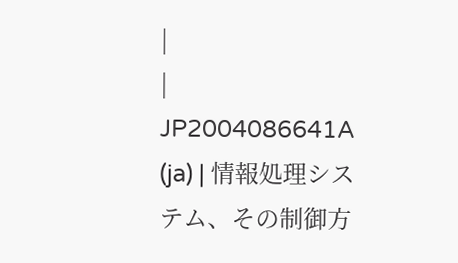|
| JP2004086641A (ja) | 情報処理システム、その制御方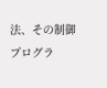法、その制御プログラ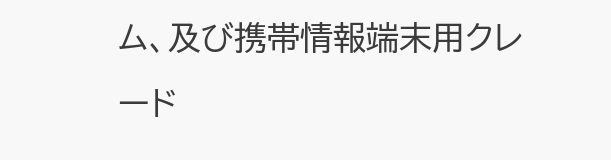ム、及び携帯情報端末用クレード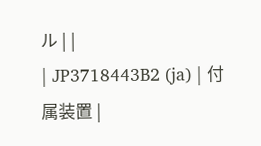ル | |
| JP3718443B2 (ja) | 付属装置 |